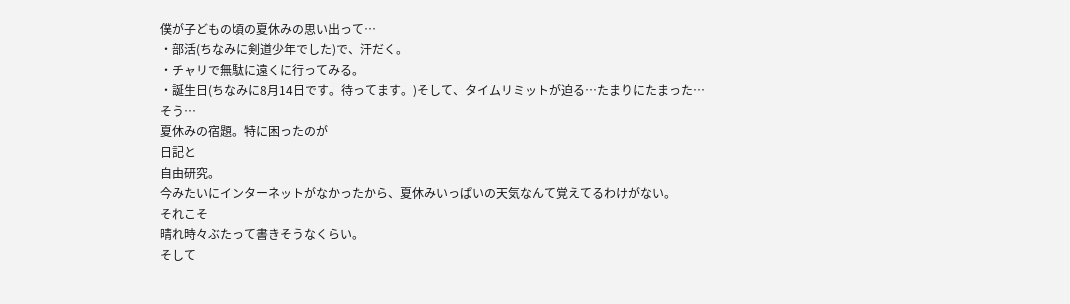僕が子どもの頃の夏休みの思い出って…
・部活(ちなみに剣道少年でした)で、汗だく。
・チャリで無駄に遠くに行ってみる。
・誕生日(ちなみに8月14日です。待ってます。)そして、タイムリミットが迫る…たまりにたまった…
そう…
夏休みの宿題。特に困ったのが
日記と
自由研究。
今みたいにインターネットがなかったから、夏休みいっぱいの天気なんて覚えてるわけがない。
それこそ
晴れ時々ぶたって書きそうなくらい。
そして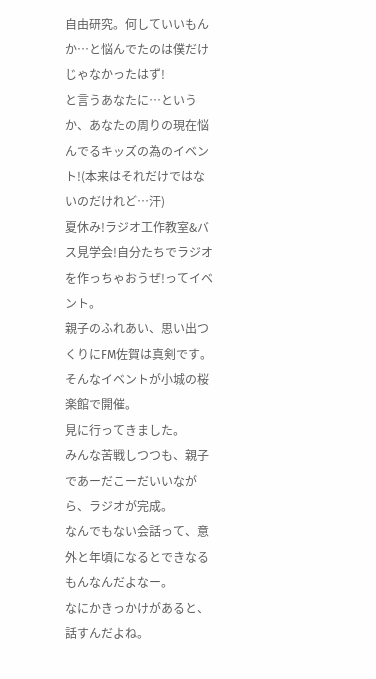自由研究。何していいもんか…と悩んでたのは僕だけじゃなかったはず!
と言うあなたに…というか、あなたの周りの現在悩んでるキッズの為のイベント!(本来はそれだけではないのだけれど…汗)
夏休み!ラジオ工作教室&バス見学会!自分たちでラジオを作っちゃおうぜ!ってイベント。
親子のふれあい、思い出つくりにFM佐賀は真剣です。
そんなイベントが小城の桜楽館で開催。
見に行ってきました。
みんな苦戦しつつも、親子であーだこーだいいながら、ラジオが完成。
なんでもない会話って、意外と年頃になるとできなるもんなんだよなー。
なにかきっかけがあると、話すんだよね。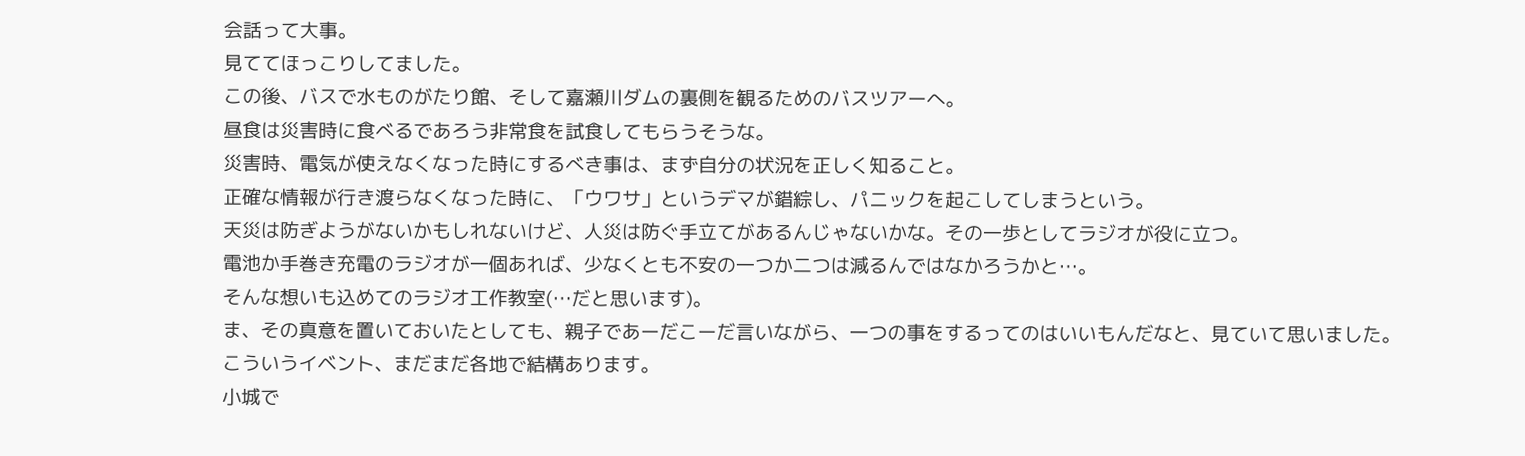会話って大事。
見ててほっこりしてました。
この後、バスで水ものがたり館、そして嘉瀬川ダムの裏側を観るためのバスツアーへ。
昼食は災害時に食べるであろう非常食を試食してもらうそうな。
災害時、電気が使えなくなった時にするべき事は、まず自分の状況を正しく知ること。
正確な情報が行き渡らなくなった時に、「ウワサ」というデマが錯綜し、パニックを起こしてしまうという。
天災は防ぎようがないかもしれないけど、人災は防ぐ手立てがあるんじゃないかな。その一歩としてラジオが役に立つ。
電池か手巻き充電のラジオが一個あれば、少なくとも不安の一つか二つは減るんではなかろうかと…。
そんな想いも込めてのラジオ工作教室(…だと思います)。
ま、その真意を置いておいたとしても、親子であーだこーだ言いながら、一つの事をするってのはいいもんだなと、見ていて思いました。
こういうイベント、まだまだ各地で結構あります。
小城で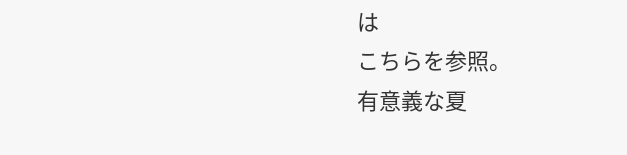は
こちらを参照。
有意義な夏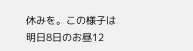休みを。この様子は明日8日のお昼12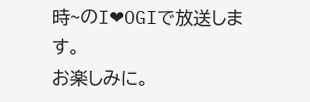時~のI❤OGIで放送します。
お楽しみに。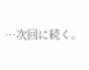…次回に続く。